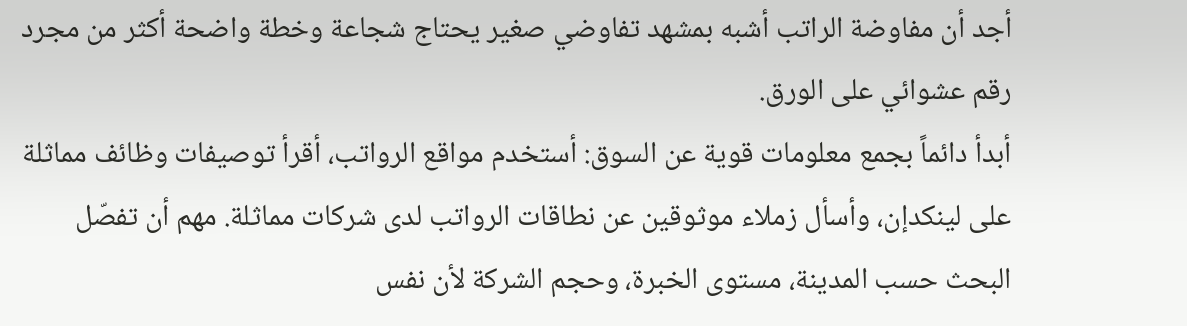أجد أن مفاوضة الراتب أشبه بمشهد تفاوضي صغير يحتاج شجاعة وخطة واضحة أكثر من مجرد رقم عشوائي على الورق.
أبدأ دائماً بجمع معلومات قوية عن السوق: أستخدم مواقع الرواتب، أقرأ توصيفات وظائف مماثلة على لينكدإن، وأسأل زملاء موثوقين عن نطاقات الرواتب لدى شركات مماثلة. مهم أن تفصّل البحث حسب المدينة، مستوى الخبرة، وحجم الشركة لأن نفس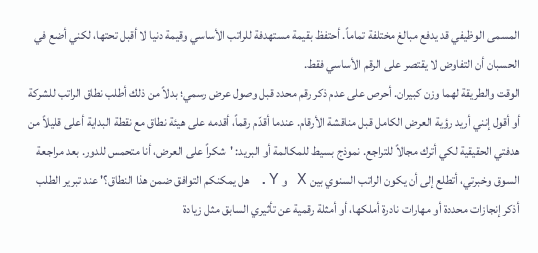المسمى الوظيفي قد يدفع مبالغ مختلفة تماماً. أحتفظ بقيمة مستهدفة للراتب الأساسي وقيمة دنيا لا أقبل تحتها، لكني أضع في الحسبان أن التفاوض لا يقتصر على الرقم الأساسي فقط.
الوقت والطريقة لهما وزن كبيران. أحرص على عدم ذكر رقم محدد قبل وصول عرض رسمي؛ بدلاً من ذلك أطلب نطاق الراتب للشركة أو أقول إنني أريد رؤية العرض الكامل قبل مناقشة الأرقام. عندما أقدّم رقماً، أقدمه على هيئة نطاق مع نقطة البداية أعلى قليلاً من هدفتي الحقيقية لكي أترك مجالاً للتراجع. نموذج بسيط للمكالمة أو البريد: 'شكراً على العرض، أنا متحمس للدور. بعد مراجعة السوق وخبرتي، أتطلع إلى أن يكون الراتب السنوي بين X و Y. هل يمكنكم التوافق ضمن هذا النطاق؟' عند تبرير الطلب أذكر إنجازات محددة أو مهارات نادرة أملكها، أو أمثلة رقمية عن تأثيري السابق مثل زيادة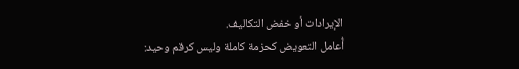الإيرادات أو خفض التكاليف.
أُعامل التعويض كحزمة كاملة وليس كرقم وحيد: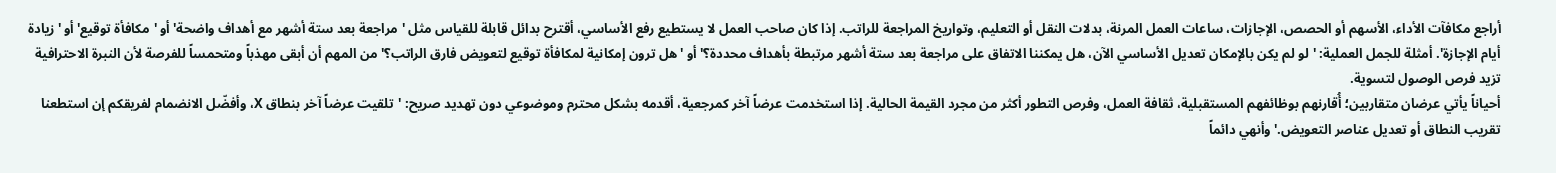أراجع مكافآت الأداء، الأسهم أو الحصص، الإجازات، ساعات العمل المرنة، بدلات النقل أو التعليم، وتواريخ المراجعة للراتب. إذا كان صاحب العمل لا يستطيع رفع الأساسي، أقترح بدائل قابلة للقياس مثل 'مراجعة بعد ستة أشهر مع أهداف واضحة' أو 'مكافأة توقيع' أو 'زيادة أيام الإجازة'. أمثلة للجمل العملية: 'لو لم يكن بالإمكان تعديل الأساسي الآن، هل يمكننا الاتفاق على مراجعة بعد ستة أشهر مرتبطة بأهداف محددة؟' أو 'هل ترون إمكانية لمكافأة توقيع لتعويض فارق الراتب؟' من المهم أن أبقى مهذباً ومتحمساً للفرصة لأن النبرة الاحترافية تزيد فرص الوصول لتسوية.
أحياناً يأتي عرضان متقاربين؛ أُقارنهم بوظائفهم المستقبلية، ثقافة العمل، وفرص التطور أكثر من مجرد القيمة الحالية. إذا استخدمت عرضاً آخر كمرجعية، أقدمه بشكل محترم وموضوعي دون تهديد صريح: 'تلقيت عرضاً آخر بنطاق X، وأفضّل الانضمام لفريقكم إن استطعنا تقريب النطاق أو تعديل عناصر التعويض.' وأنهي دائماً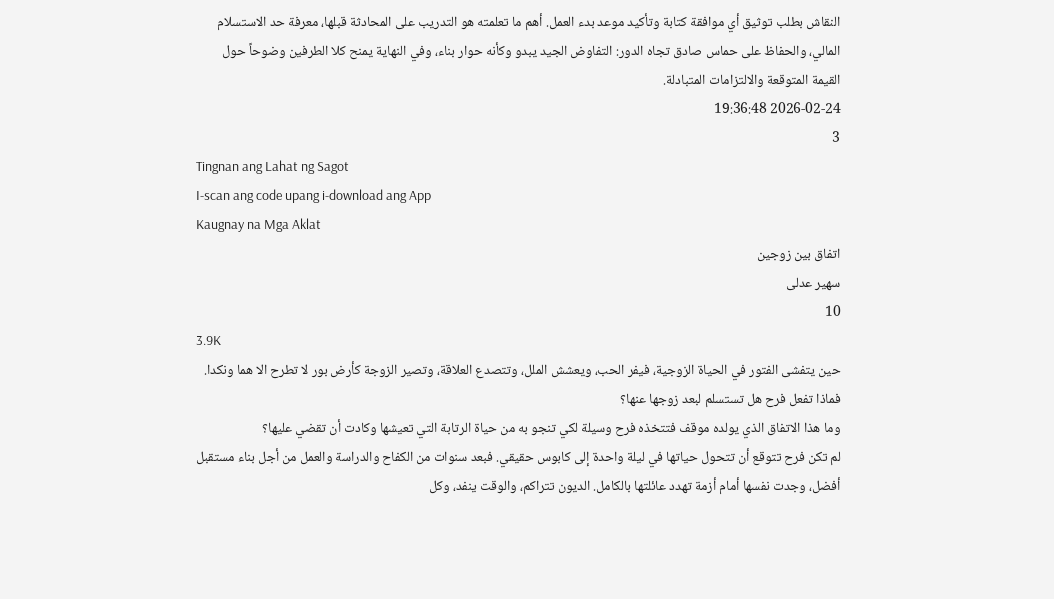النقاش بطلب توثيق أي موافقة كتابة وتأكيد موعد بدء العمل. أهم ما تعلمته هو التدريب على المحادثة قبلها، معرفة حد الاستسلام المالي، والحفاظ على حماس صادق تجاه الدور: التفاوض الجيد يبدو وكأنه حوار بناء، وفي النهاية يمنح كلا الطرفين وضوحاً حول القيمة المتوقعة والالتزامات المتبادلة.
2026-02-24 19:36:48
3
Tingnan ang Lahat ng Sagot
I-scan ang code upang i-download ang App
Kaugnay na Mga Aklat
اتفاق بين زوجين
سهير عدلى
10
3.9K
حين يتفشى الفتور في الحياة الزوجية، فيفر الحب، ويعشش الملل، وتتصدع العلاقة، وتصير الزوجة كأرض بور لا تطرح الا هما ونكدا.
فماذا تفعل فرح هل تستسلم لبعد زوجها عنها؟
وما هذا الاتفاق الذي يولده موقف فتتخذه فرح وسيلة لكي تنجو به من حياة الرتابة التي تعيشها وكادت أن تقضي عليها؟
لم تكن فرح تتوقع أن تتحول حياتها في ليلة واحدة إلى كابوس حقيقي. فبعد سنوات من الكفاح والدراسة والعمل من أجل بناء مستقبل أفضل، وجدت نفسها أمام أزمة تهدد عائلتها بالكامل. الديون تتراكم، والوقت ينفد، وكل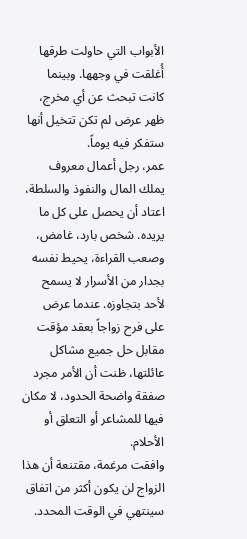الأبواب التي حاولت طرقها أُغلقت في وجهها. وبينما كانت تبحث عن أي مخرج، ظهر عرض لم تكن تتخيل أنها ستفكر فيه يوماً.
عمر، رجل أعمال معروف يملك المال والنفوذ والسلطة، اعتاد أن يحصل على كل ما يريده. شخص بارد، غامض، وصعب القراءة، يحيط نفسه بجدار من الأسرار لا يسمح لأحد بتجاوزه. عندما عرض على فرح زواجاً بعقد مؤقت مقابل حل جميع مشاكل عائلتها، ظنت أن الأمر مجرد صفقة واضحة الحدود، لا مكان فيها للمشاعر أو التعلق أو الأحلام.
وافقت مرغمة، مقتنعة أن هذا الزواج لن يكون أكثر من اتفاق سينتهي في الوقت المحدد.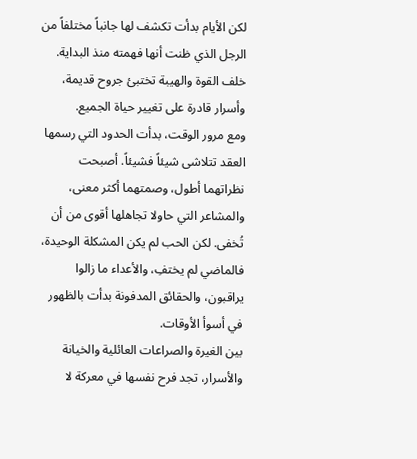لكن الأيام بدأت تكشف لها جانباً مختلفاً من الرجل الذي ظنت أنها فهمته منذ البداية. خلف القوة والهيبة تختبئ جروح قديمة، وأسرار قادرة على تغيير حياة الجميع.
ومع مرور الوقت، بدأت الحدود التي رسمها العقد تتلاشى شيئاً فشيئاً. أصبحت نظراتهما أطول، وصمتهما أكثر معنى، والمشاعر التي حاولا تجاهلها أقوى من أن تُخفى. لكن الحب لم يكن المشكلة الوحيدة، فالماضي لم يختفِ، والأعداء ما زالوا يراقبون، والحقائق المدفونة بدأت بالظهور في أسوأ الأوقات.
بين الغيرة والصراعات العائلية والخيانة والأسرار، تجد فرح نفسها في معركة لا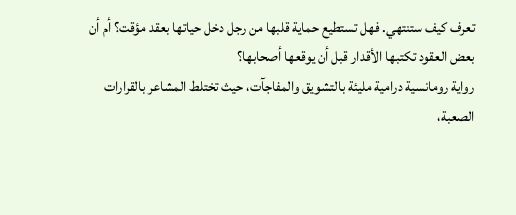تعرف كيف ستنتهي. فهل تستطيع حماية قلبها من رجل دخل حياتها بعقد مؤقت؟ أم أن بعض العقود تكتبها الأقدار قبل أن يوقعها أصحابها؟
رواية رومانسية درامية مليئة بالتشويق والمفاجآت، حيث تختلط المشاعر بالقرارات الصعبة،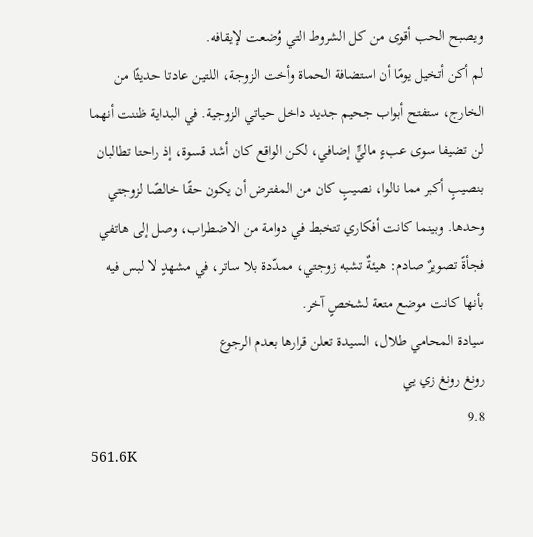ويصبح الحب أقوى من كل الشروط التي وُضعت لإيقافه.
لم أكن أتخيل يومًا أن استضافة الحماة وأخت الزوجة، اللتين عادتا حديثًا من الخارج، ستفتح أبواب جحيم جديد داخل حياتي الزوجية. في البداية ظننت أنهما لن تضيفا سوى عبءٍ ماليٍّ إضافي، لكن الواقع كان أشد قسوة، إذ راحتا تطالبان بنصيبٍ أكبر مما نالوا، نصيبٍ كان من المفترض أن يكون حقًا خالصًا لزوجتي وحدها. وبينما كانت أفكاري تتخبط في دوامة من الاضطراب، وصل إلى هاتفي فجأةً تصويرٌ صادم: هيئةٌ تشبه زوجتي، ممدّدة بلا ساتر، في مشهدٍ لا لبس فيه بأنها كانت موضع متعة لشخصٍ آخر.
سيادة المحامي طلال، السيدة تعلن قرارها بعدم الرجوع
رونغ رونغ زي يي
9.8
561.6K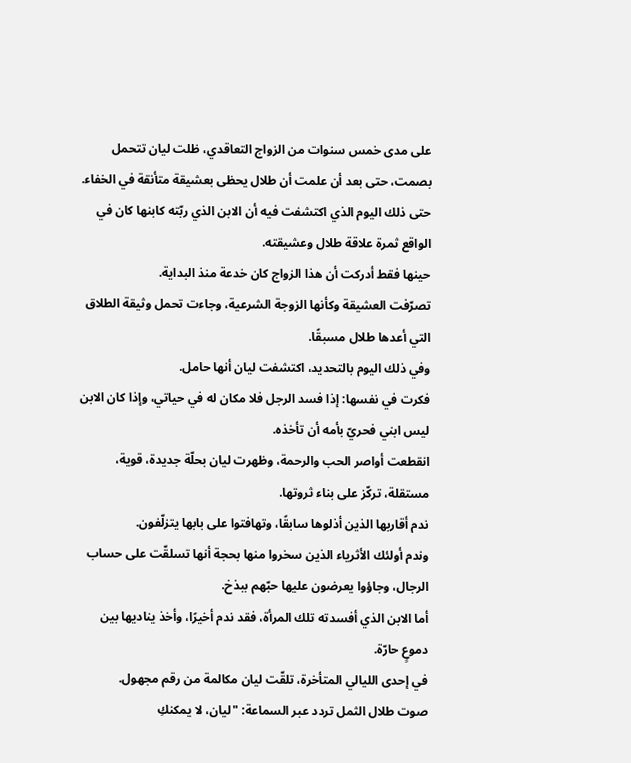على مدى خمس سنوات من الزواج التعاقدي، ظلت ليان تتحمل بصمت، حتى بعد أن علمت أن طلال يحظى بعشيقة متأنقة في الخفاء.
حتى ذلك اليوم الذي اكتشفت فيه أن الابن الذي ربّته كابنها كان في الواقع ثمرة علاقة طلال وعشيقته.
حينها فقط أدركت أن هذا الزواج كان خدعة منذ البداية.
تصرّفت العشيقة وكأنها الزوجة الشرعية، وجاءت تحمل وثيقة الطلاق التي أعدها طلال مسبقًا.
وفي ذلك اليوم بالتحديد، اكتشفت ليان أنها حامل.
فكرت في نفسها: إذا فسد الرجل فلا مكان له في حياتي، وإذا كان الابن ليس ابني فحريّ بأمه أن تأخذه.
انقطعت أواصر الحب والرحمة، وظهرت ليان بحلّة جديدة، قوية، مستقلة، تركّز على بناء ثروتها.
ندم أقاربها الذين أذلوها سابقًا، وتهافتوا على بابها يتزلّفون.
وندم أولئك الأثرياء الذين سخروا منها بحجة أنها تسلقّت على حساب الرجال، وجاؤوا يعرضون عليها حبّهم ببذخ.
أما الابن الذي أفسدته تلك المرأة، فقد ندم أخيرًا، وأخذ يناديها بين دموعٍ حارّة.
في إحدى الليالي المتأخرة، تلقّت ليان مكالمة من رقم مجهول.
صوت طلال الثمل تردد عبر السماعة: "ليان، لا يمكنكِ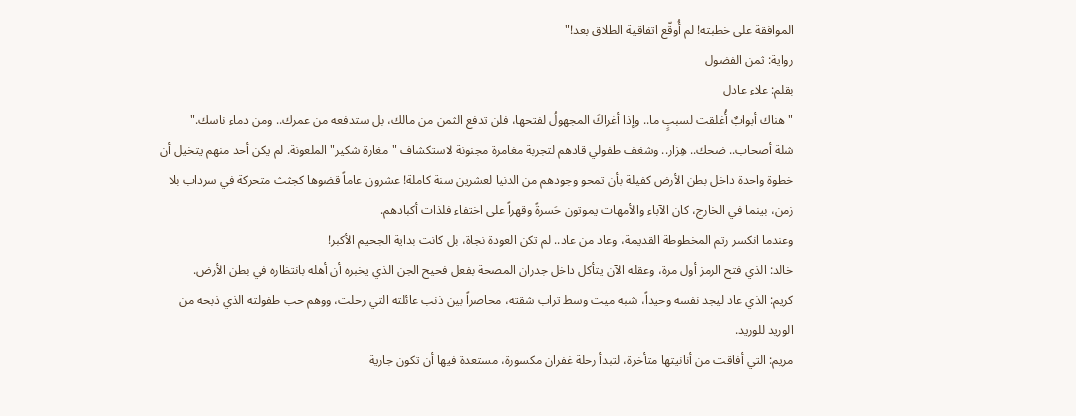الموافقة على خطبته! لم أُوقّع اتفاقية الطلاق بعد!"
رواية: ثمن الفضول
بقلم: علاء عادل
"هناك أبوابٌ أُغلقت لسببٍ ما.. وإذا أغراكَ المجهولُ لفتحها، فلن تدفع الثمن من مالك، بل ستدفعه من عمرك.. ومن دماء ناسك."
شلة أصحاب.. ضحك.. هِزار.. وشغف طفولي قادهم لتجربة مغامرة مجنونة لاستكشاف "مغارة شكير" الملعونة. لم يكن أحد منهم يتخيل أن خطوة واحدة داخل بطن الأرض كفيلة بأن تمحو وجودهم من الدنيا لعشرين سنة كاملة! عشرون عاماً قضوها كجثث متحركة في سرداب بلا زمن، بينما في الخارج، كان الآباء والأمهات يموتون حَسرةً وقهراً على اختفاء فلذات أكبادهم.
وعندما انكسر رتم المخطوطة القديمة، وعاد من عاد.. لم تكن العودة نجاة، بل كانت بداية الجحيم الأكبر!
خالد: الذي فتح الرمز أول مرة، وعقله الآن يتأكل داخل جدران المصحة بفعل فحيح الجن الذي يخبره أن أهله بانتظاره في بطن الأرض.
كريم: الذي عاد ليجد نفسه وحيداً، شبه ميت وسط تراب شقته، محاصراً بين ذنب عائلته التي رحلت، ووهم حب طفولته الذي ذبحه من الوريد للوريد.
مريم: التي أفاقت من أنانيتها متأخرة، لتبدأ رحلة غفران مكسورة، مستعدة فيها أن تكون جارية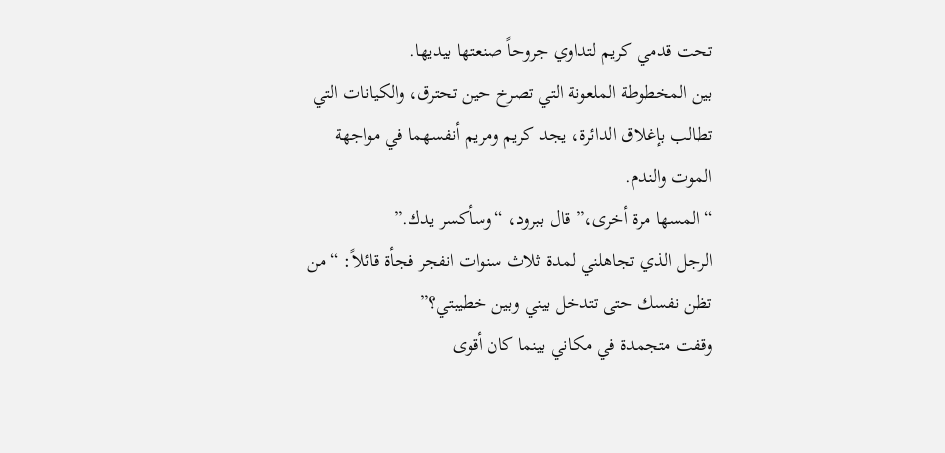تحت قدمي كريم لتداوي جروحاً صنعتها بيديها.
بين المخطوطة الملعونة التي تصرخ حين تحترق، والكيانات التي تطالب بإغلاق الدائرة، يجد كريم ومريم أنفسهما في مواجهة الموت والندم.
“المسها مرة أخرى،” قال ببرود، “وسأكسر يدك.”
الرجل الذي تجاهلني لمدة ثلاث سنوات انفجر فجأة قائلاً: “من تظن نفسك حتى تتدخل بيني وبين خطيبتي؟”
وقفت متجمدة في مكاني بينما كان أقوى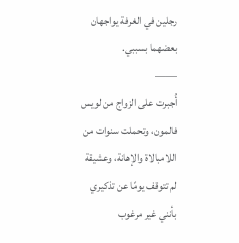رجلين في الغرفة يواجهان بعضهما بسببي.
——
أُجبرت على الزواج من لويس فالمون، وتحملت سنوات من اللامبالاة والإهانة، وعشيقة لم تتوقف يومًا عن تذكيري بأنني غير مرغوب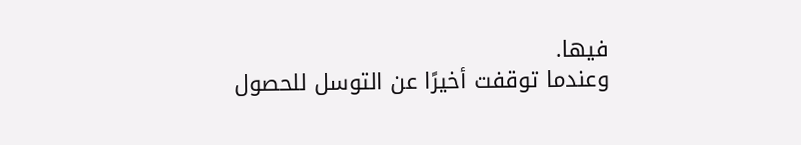فيها.
وعندما توقفت أخيرًا عن التوسل للحصول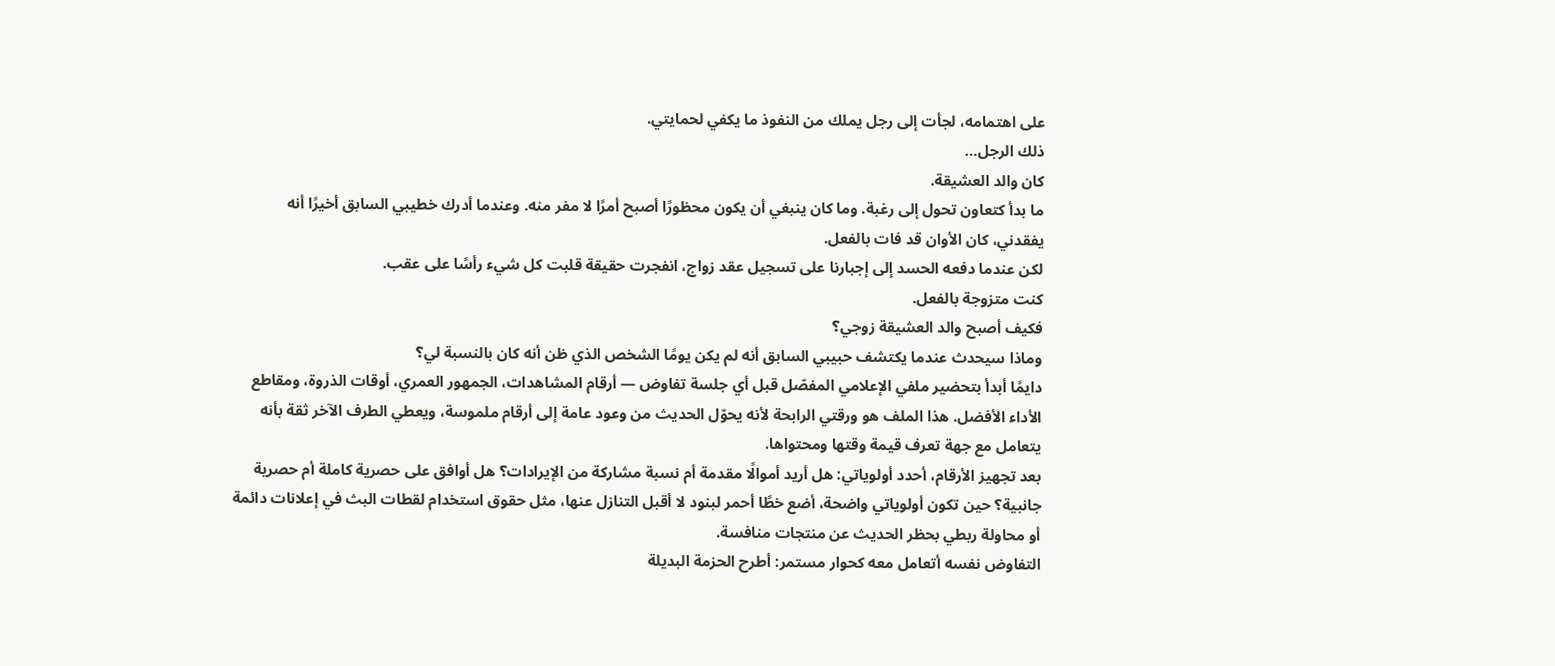على اهتمامه، لجأت إلى رجل يملك من النفوذ ما يكفي لحمايتي.
ذلك الرجل…
كان والد العشيقة.
ما بدأ كتعاون تحول إلى رغبة. وما كان ينبغي أن يكون محظورًا أصبح أمرًا لا مفر منه. وعندما أدرك خطيبي السابق أخيرًا أنه يفقدني، كان الأوان قد فات بالفعل.
لكن عندما دفعه الحسد إلى إجبارنا على تسجيل عقد زواج، انفجرت حقيقة قلبت كل شيء رأسًا على عقب.
كنت متزوجة بالفعل.
فكيف أصبح والد العشيقة زوجي؟
وماذا سيحدث عندما يكتشف حبيبي السابق أنه لم يكن يومًا الشخص الذي ظن أنه كان بالنسبة لي؟
دايمًا أبدأ بتحضير ملفي الإعلامي المفصّل قبل أي جلسة تفاوض — أرقام المشاهدات، الجمهور العمري، أوقات الذروة، ومقاطع الأداء الأفضل. هذا الملف هو ورقتي الرابحة لأنه يحوّل الحديث من وعود عامة إلى أرقام ملموسة، ويعطي الطرف الآخر ثقة بأنه يتعامل مع جهة تعرف قيمة وقتها ومحتواها.
بعد تجهيز الأرقام، أحدد أولوياتي: هل أريد أموالًا مقدمة أم نسبة مشاركة من الإيرادات؟ هل أوافق على حصرية كاملة أم حصرية جانبية؟ حين تكون أولوياتي واضحة، أضع خطًا أحمر لبنود لا أقبل التنازل عنها، مثل حقوق استخدام لقطات البث في إعلانات دائمة أو محاولة ربطي بحظر الحديث عن منتجات منافسة.
التفاوض نفسه أتعامل معه كحوار مستمر: أطرح الحزمة البديلة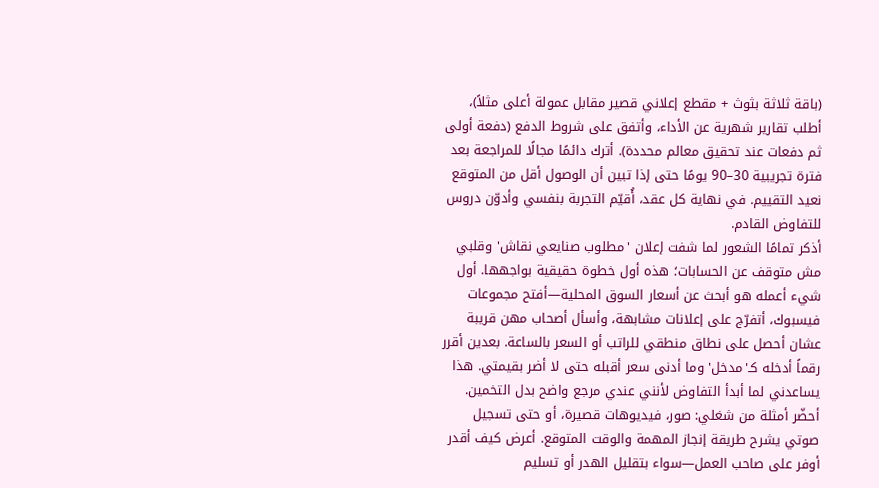(باقة ثلاثة بثوث + مقطع إعلاني قصير مقابل عمولة أعلى مثلاً)، أطلب تقارير شهرية عن الأداء، وأتفق على شروط الدفع (دفعة أولى ثم دفعات عند تحقيق معالم محددة). أترك دائمًا مجالًا للمراجعة بعد فترة تجريبية 30–90 يومًا حتى إذا تبين أن الوصول أقل من المتوقع نعيد التقييم. في نهاية كل عقد، أُقيّم التجربة بنفسي وأدوّن دروس للتفاوض القادم.
أذكر تمامًا الشعور لما شفت إعلان 'مطلوب صنايعي نقاش' وقلبي مش متوقف عن الحسابات؛ هذه أول خطوة حقيقية بواجهها. أول شيء أعمله هو أبحث عن أسعار السوق المحلية—أفتح مجموعات فيسبوك، أتفرّج على إعلانات مشابهة، وأسأل أصحاب مهن قريبة عشان أحصل على نطاق منطقي للراتب أو السعر بالساعة. بعدين أقرر رقماً أدخله كـ'مدخل' وما أدنى سعر أقبله حتى لا أضر بقيمتي. هذا يساعدني لما أبدأ التفاوض لأنني عندي مرجع واضح بدل التخمين.
أحضّر أمثلة من شغلي: صور، فيديوهات قصيرة، أو حتى تسجيل صوتي يشرح طريقة إنجاز المهمة والوقت المتوقع. أعرض كيف أقدر أوفر على صاحب العمل—سواء بتقليل الهدر أو تسليم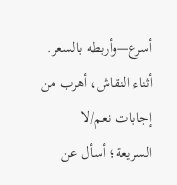أسرع—وأربطه بالسعر. أثناء النقاش، أهرب من إجابات نعم/لا السريعة؛ أسأل عن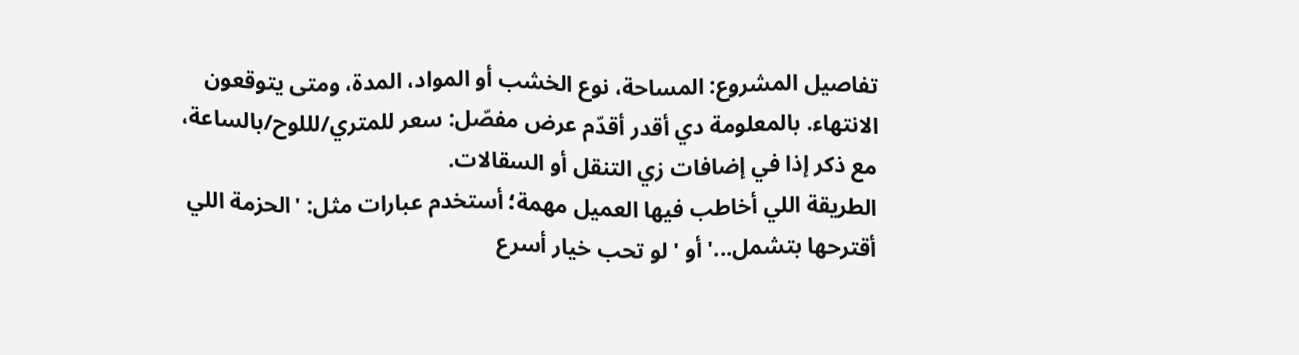تفاصيل المشروع: المساحة، نوع الخشب أو المواد، المدة، ومتى يتوقعون الانتهاء. بالمعلومة دي أقدر أقدّم عرض مفصّل: سعر للمتري/لللوح/بالساعة، مع ذكر إذا في إضافات زي التنقل أو السقالات.
الطريقة اللي أخاطب فيها العميل مهمة؛ أستخدم عبارات مثل: 'الحزمة اللي أقترحها بتشمل...' أو 'لو تحب خيار أسرع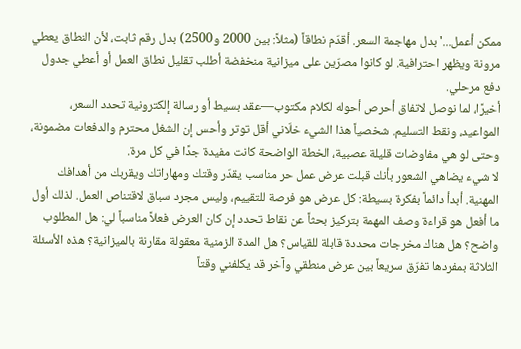ممكن أعمل...' بدل مهاجمة السعر. أقدّم نطاقاً (مثلاً: بين 2000 و2500) بدل رقم ثابت، لأن النطاق يعطي مرونة ويظهر احترافية. لو كانوا مصرّين على ميزانية منخفضة أطلب تقليل نطاق العمل أو أعطي جدول دفع مرحلي.
أخيرًا، لما نوصل لاتفاق أحرص أحوله لكلام مكتوب—عقد بسيط أو رسالة إلكترونية تحدد السعر، المواعيد، ونقط التسليم. شخصياً هذا الشيء خلّاني أقل توتر وأحس إن الشغل محترم والدفعات مضمونة، وحتى لو هي مفاوضات قليلة عصبية، الخطة الواضحة كانت مفيدة جدًا في كل مرة.
لا شيء يضاهي الشعور بأنك قبلت عرض عمل حر مناسب يقدّر وقتك ومهاراتك ويقربك من أهدافك المهنية. أبدأ دائماً بفكرة بسيطة: كل عرض هو فرصة للتقييم، وليس مجرد سباق لاقتناص العمل. لذلك أول ما أفعل هو قراءة وصف المهمة بتركيز بحثاً عن نقاط تحدد إن كان العرض فعلاً مناسباً لي: هل المطلوب واضح؟ هل هناك مخرجات محددة قابلة للقياس؟ هل المدة الزمنية معقولة مقارنة بالميزانية؟ هذه الأسئلة الثلاثة بمفردها تفرّق سريعاً بين عرض منطقي وآخر قد يكلفني وقتاً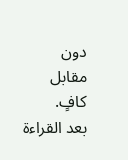دون مقابل كافٍ.
بعد القراءة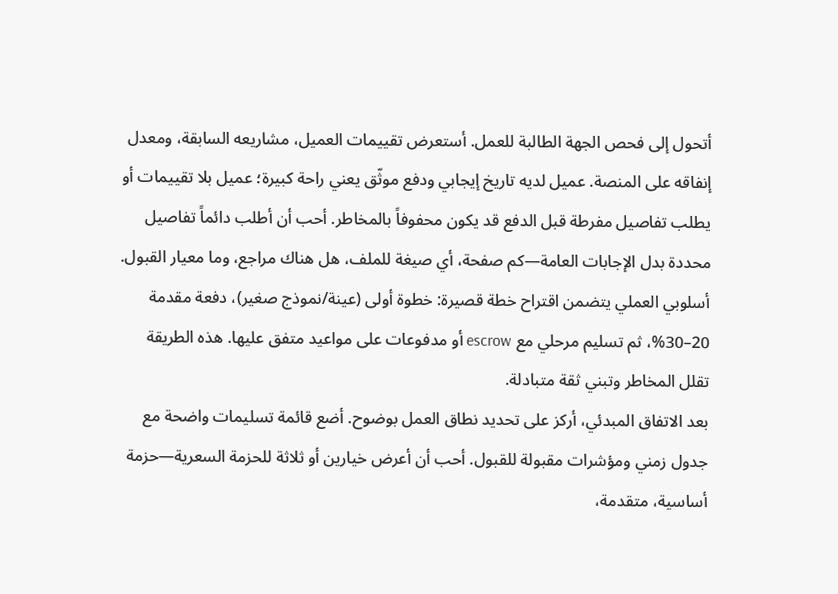أتحول إلى فحص الجهة الطالبة للعمل. أستعرض تقييمات العميل، مشاريعه السابقة، ومعدل إنفاقه على المنصة. عميل لديه تاريخ إيجابي ودفع موثّق يعني راحة كبيرة؛ عميل بلا تقييمات أو يطلب تفاصيل مفرطة قبل الدفع قد يكون محفوفاً بالمخاطر. أحب أن أطلب دائماً تفاصيل محددة بدل الإجابات العامة—كم صفحة، أي صيغة للملف، هل هناك مراجع، وما معيار القبول. أسلوبي العملي يتضمن اقتراح خطة قصيرة: خطوة أولى (عينة/نموذج صغير)، دفعة مقدمة 20–30%، ثم تسليم مرحلي مع escrow أو مدفوعات على مواعيد متفق عليها. هذه الطريقة تقلل المخاطر وتبني ثقة متبادلة.
بعد الاتفاق المبدئي، أركز على تحديد نطاق العمل بوضوح. أضع قائمة تسليمات واضحة مع جدول زمني ومؤشرات مقبولة للقبول. أحب أن أعرض خيارين أو ثلاثة للحزمة السعرية—حزمة أساسية، متقدمة،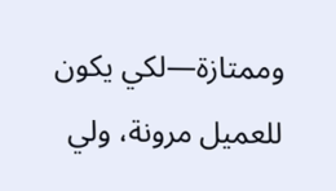وممتازة—لكي يكون للعميل مرونة، ولي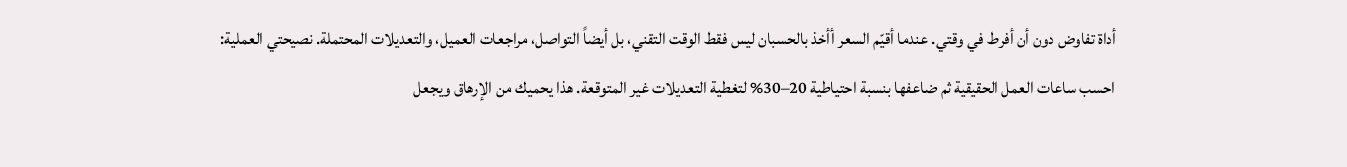أداة تفاوض دون أن أفرط في وقتي. عندما أقيّم السعر أأخذ بالحسبان ليس فقط الوقت التقني، بل أيضاً التواصل، مراجعات العميل، والتعديلات المحتملة. نصيحتي العملية: احسب ساعات العمل الحقيقية ثم ضاعفها بنسبة احتياطية 20–30% لتغطية التعديلات غير المتوقعة. هذا يحميك من الإرهاق ويجعل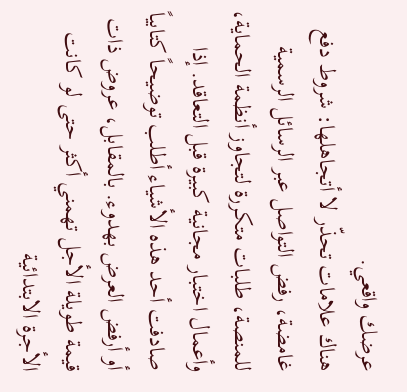عرضك واقعي.
هناك علامات تحذّر لا أتجاهلها: شروط دفع غامضة، رفض التواصل عبر الرسائل الرسمية للمنصة، طلبات متكررة لتجاوز أنظمة الحماية، وأعمال اختبار مجانية كبيرة قبل التعاقد. إذا صادفت أحد هذه الأشياء أطلب توضيحاً كتابياً أو أرفض العرض بهدوء. بالمقابل، عروض ذات قيمة طويلة الأجل تهمني أكثر حتى لو كانت الأجرة الابتدائية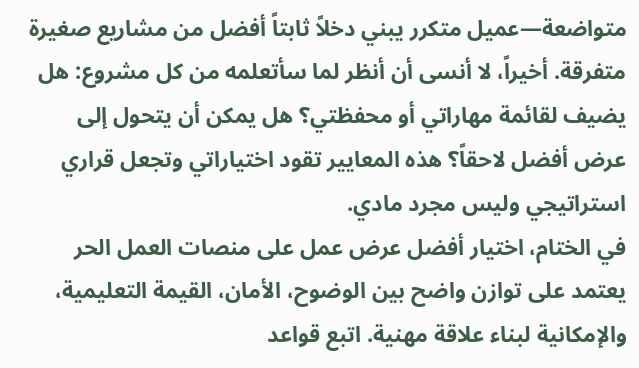متواضعة—عميل متكرر يبني دخلاً ثابتاً أفضل من مشاريع صغيرة متفرقة. أخيراً، لا أنسى أن أنظر لما سأتعلمه من كل مشروع: هل يضيف لقائمة مهاراتي أو محفظتي؟ هل يمكن أن يتحول إلى عرض أفضل لاحقاً؟ هذه المعايير تقود اختياراتي وتجعل قراري استراتيجي وليس مجرد مادي.
في الختام، اختيار أفضل عرض عمل على منصات العمل الحر يعتمد على توازن واضح بين الوضوح، الأمان، القيمة التعليمية، والإمكانية لبناء علاقة مهنية. اتبع قواعد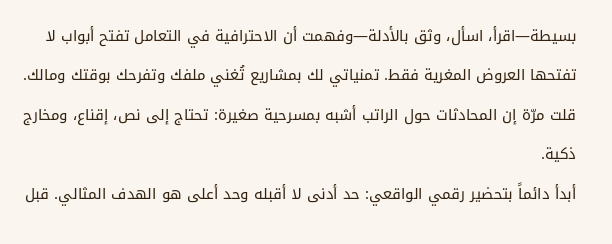بسيطة—اقرأ، اسأل، وثق بالأدلة—وفهمت أن الاحترافية في التعامل تفتح أبواب لا تفتحها العروض المغرية فقط. تمنياتي لك بمشاريع تُغني ملفك وتفرحك بوقتك ومالك.
قلت مرّة إن المحادثات حول الراتب أشبه بمسرحية صغيرة: تحتاج إلى نص، إقناع، ومخارج ذكية.
أبدأ دائماً بتحضير رقمي الواقعي: حد أدنى لا أقبله وحد أعلى هو الهدف المثالي. قبل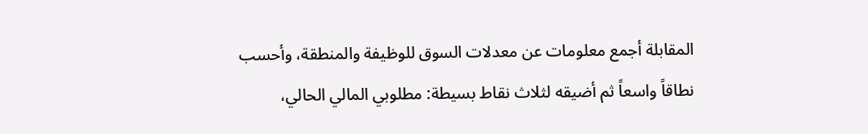المقابلة أجمع معلومات عن معدلات السوق للوظيفة والمنطقة، وأحسب نطاقاً واسعاً ثم أضيقه لثلاث نقاط بسيطة: مطلوبي المالي الحالي،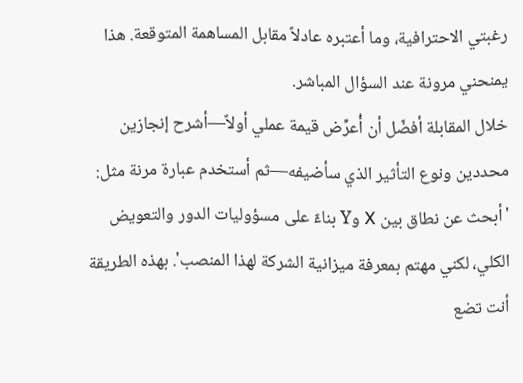رغبتي الاحترافية، وما أعتبره عادلاً مقابل المساهمة المتوقعة. هذا يمنحني مرونة عند السؤال المباشر.
خلال المقابلة أفضّل أن أُعرِّض قيمة عملي أولاً—أشرح إنجازين محددين ونوع التأثير الذي سأضيفه—ثم أستخدم عبارة مرنة مثل: 'أبحث عن نطاق بين X وY بناءً على مسؤوليات الدور والتعويض الكلي، لكني مهتم بمعرفة ميزانية الشركة لهذا المنصب'. بهذه الطريقة أنت تضع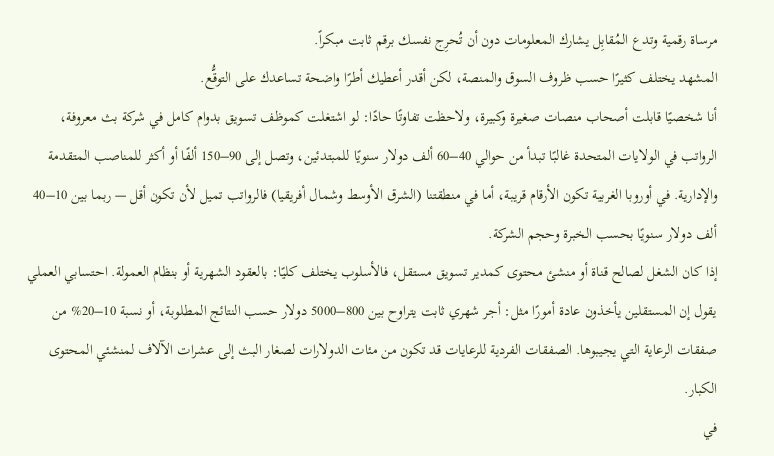مرساة رقمية وتدع المُقابِل يشارك المعلومات دون أن تُحرِج نفسك برقم ثابت مبكراً.
المشهد يختلف كثيرًا حسب ظروف السوق والمنصة، لكن أقدر أعطيك أطرًا واضحة تساعدك على التوقُّع.
أنا شخصيًا قابلت أصحاب منصات صغيرة وكبيرة، ولاحظت تفاوتًا حادًا: لو اشتغلت كموظف تسويق بدوام كامل في شركة بث معروفة، الرواتب في الولايات المتحدة غالبًا تبدأ من حوالي 40–60 ألف دولار سنويًا للمبتدئين، وتصل إلى 90–150 ألفًا أو أكثر للمناصب المتقدمة والإدارية. في أوروبا الغربية تكون الأرقام قريبة، أما في منطقتنا (الشرق الأوسط وشمال أفريقيا) فالرواتب تميل لأن تكون أقل — ربما بين 10–40 ألف دولار سنويًا بحسب الخبرة وحجم الشركة.
إذا كان الشغل لصالح قناة أو منشئ محتوى كمدير تسويق مستقل، فالأسلوب يختلف كليًا: بالعقود الشهرية أو بنظام العمولة. احتسابي العملي يقول إن المستقلين يأخذون عادة أمورًا مثل: أجر شهري ثابت يتراوح بين 800–5000 دولار حسب النتائج المطلوبة، أو نسبة 10–20% من صفقات الرعاية التي يجيبوها. الصفقات الفردية للرعايات قد تكون من مئات الدولارات لصغار البث إلى عشرات الآلاف لمنشئي المحتوى الكبار.
في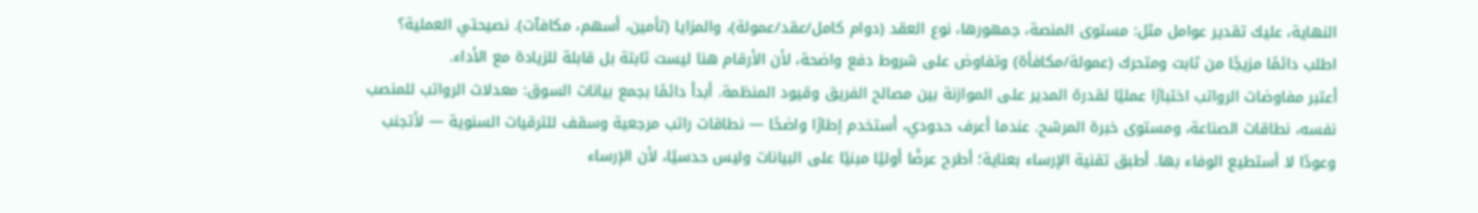النهاية، عليك تقدير عوامل مثل: مستوى المنصة، جمهورها، نوع العقد (دوام كامل/عقد/عمولة)، والمزايا (تأمين، أسهم، مكافآت). نصيحتي العملية؟ اطلب دائمًا مزيجًا من ثابت ومتحرك (عمولة/مكافأة) وتفاوض على شروط دفع واضحة، لأن الأرقام هنا ليست ثابتة بل قابلة للزيادة مع الأداء.
أعتبر مفاوضات الرواتب اختبارًا عمليًا لقدرة المدير على الموازنة بين مصالح الفريق وقيود المنظمة. أبدأ دائمًا بجمع بيانات السوق: معدلات الرواتب للمنصب نفسه، نطاقات الصناعة، ومستوى خبرة المرشح. عندما أعرف حدودي، أستخدم إطارًا واضحًا — نطاقات راتب مرجعية وسقف للترقيات السنوية — لأتجنب وعودًا لا أستطيع الوفاء بها. أطبق تقنية الإرساء بعناية؛ أطرح عرضًا أوليًا مبنيًا على البيانات وليس حدسيًا، لأن الإرساء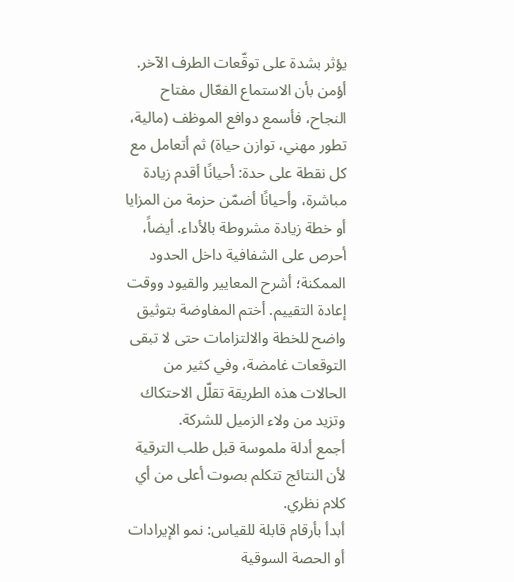يؤثر بشدة على توقّعات الطرف الآخر.
أؤمن بأن الاستماع الفعّال مفتاح النجاح، فأسمع دوافع الموظف (مالية، تطور مهني، توازن حياة) ثم أتعامل مع كل نقطة على حدة: أحيانًا أقدم زيادة مباشرة، وأحيانًا أضمّن حزمة من المزايا أو خطة زيادة مشروطة بالأداء. أيضاً، أحرص على الشفافية داخل الحدود الممكنة؛ أشرح المعايير والقيود ووقت إعادة التقييم. أختم المفاوضة بتوثيق واضح للخطة والالتزامات حتى لا تبقى التوقعات غامضة، وفي كثير من الحالات هذه الطريقة تقلّل الاحتكاك وتزيد من ولاء الزميل للشركة.
أجمع أدلة ملموسة قبل طلب الترقية لأن النتائج تتكلم بصوت أعلى من أي كلام نظري.
أبدأ بأرقام قابلة للقياس: نمو الإيرادات أو الحصة السوقية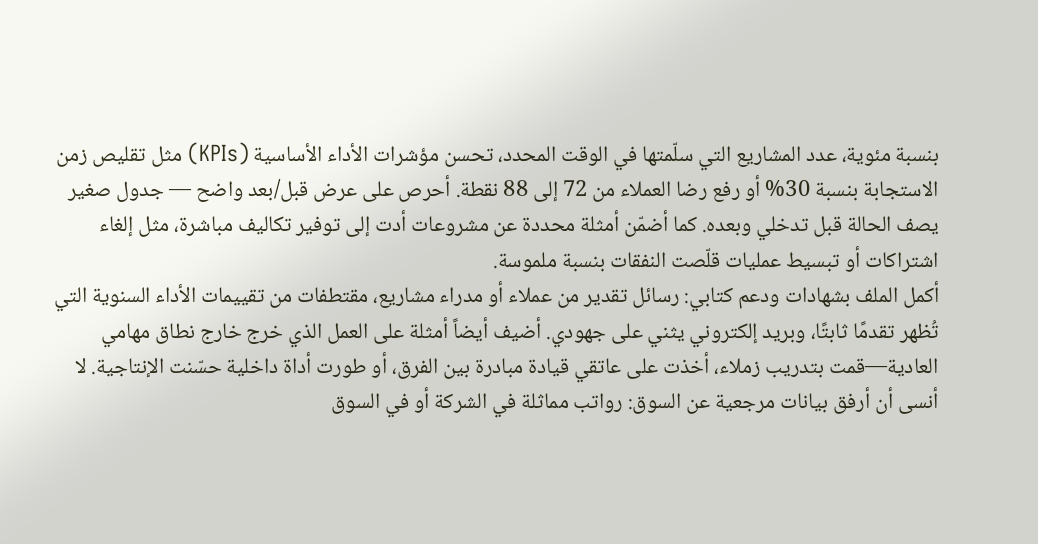بنسبة مئوية، عدد المشاريع التي سلّمتها في الوقت المحدد، تحسن مؤشرات الأداء الأساسية (KPIs) مثل تقليص زمن الاستجابة بنسبة 30% أو رفع رضا العملاء من 72 إلى 88 نقطة. أحرص على عرض قبل/بعد واضح — جدول صغير يصف الحالة قبل تدخلي وبعده. كما أضمّن أمثلة محددة عن مشروعات أدت إلى توفير تكاليف مباشرة، مثل إلغاء اشتراكات أو تبسيط عمليات قلّصت النفقات بنسبة ملموسة.
أكمل الملف بشهادات ودعم كتابي: رسائل تقدير من عملاء أو مدراء مشاريع، مقتطفات من تقييمات الأداء السنوية التي تُظهر تقدمًا ثابتًا، وبريد إلكتروني يثني على جهودي. أضيف أيضاً أمثلة على العمل الذي خرج خارج نطاق مهامي العادية—قمت بتدريب زملاء، أخذت على عاتقي قيادة مبادرة بين الفرق، أو طورت أداة داخلية حسّنت الإنتاجية. لا أنسى أن أرفق بيانات مرجعية عن السوق: رواتب مماثلة في الشركة أو في السوق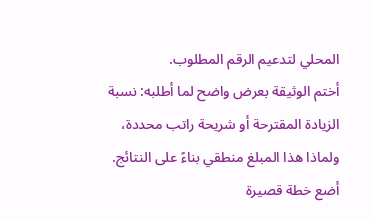المحلي لتدعيم الرقم المطلوب.
أختم الوثيقة بعرض واضح لما أطلبه: نسبة الزيادة المقترحة أو شريحة راتب محددة، ولماذا هذا المبلغ منطقي بناءً على النتائج. أضع خطة قصيرة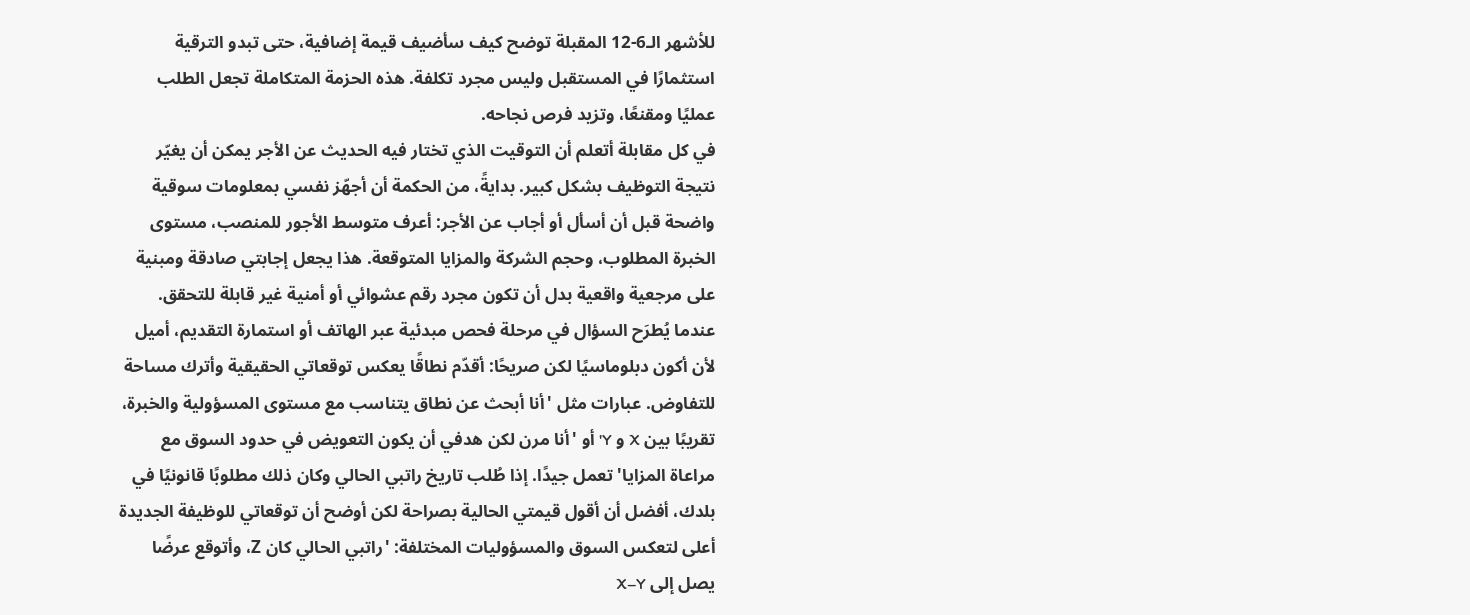للأشهر الـ6-12 المقبلة توضح كيف سأضيف قيمة إضافية، حتى تبدو الترقية استثمارًا في المستقبل وليس مجرد تكلفة. هذه الحزمة المتكاملة تجعل الطلب عمليًا ومقنعًا، وتزيد فرص نجاحه.
في كل مقابلة أتعلم أن التوقيت الذي تختار فيه الحديث عن الأجر يمكن أن يغيّر نتيجة التوظيف بشكل كبير. بدايةً، من الحكمة أن أجهّز نفسي بمعلومات سوقية واضحة قبل أن أسأل أو أجاب عن الأجر: أعرف متوسط الأجور للمنصب، مستوى الخبرة المطلوب، وحجم الشركة والمزايا المتوقعة. هذا يجعل إجابتي صادقة ومبنية على مرجعية واقعية بدل أن تكون مجرد رقم عشوائي أو أمنية غير قابلة للتحقق.
عندما يُطرَح السؤال في مرحلة فحص مبدئية عبر الهاتف أو استمارة التقديم، أميل لأن أكون دبلوماسيًا لكن صريحًا: أقدّم نطاقًا يعكس توقعاتي الحقيقية وأترك مساحة للتفاوض. عبارات مثل 'أنا أبحث عن نطاق يتناسب مع مستوى المسؤولية والخبرة، تقريبًا بين X و Y' أو 'أنا مرن لكن هدفي أن يكون التعويض في حدود السوق مع مراعاة المزايا' تعمل جيدًا. إذا طُلب تاريخ راتبي الحالي وكان ذلك مطلوبًا قانونيًا في بلدك، أفضل أن أقول قيمتي الحالية بصراحة لكن أوضح أن توقعاتي للوظيفة الجديدة أعلى لتعكس السوق والمسؤوليات المختلفة: 'راتبي الحالي كان Z، وأتوقع عرضًا يصل إلى X–Y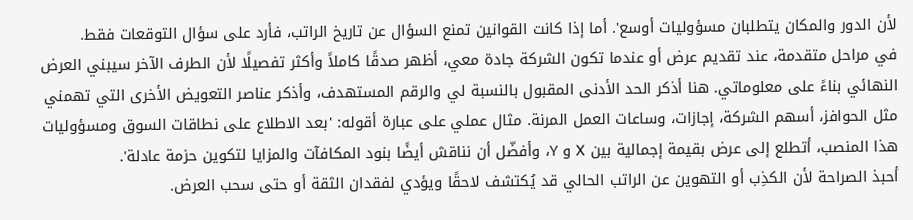لأن الدور والمكان يتطلبان مسؤوليات أوسع'. أما إذا كانت القوانين تمنع السؤال عن تاريخ الراتب، فأرد على سؤال التوقعات فقط.
في مراحل متقدمة، عند تقديم عرض أو عندما تكون الشركة جادة معي، أظهر صدقًا كاملاً وأكثر تفصيلًا لأن الطرف الآخر سيبني العرض النهائي بناءً على معلوماتي. هنا أذكر الحد الأدنى المقبول بالنسبة لي والرقم المستهدف، وأذكر عناصر التعويض الأخرى التي تهمني مثل الحوافز، أسهم الشركة، إجازات، وساعات العمل المرنة. مثال عملي على عبارة أقوله: 'بعد الاطلاع على نطاقات السوق ومسؤوليات هذا المنصب، أتطلع إلى عرض بقيمة إجمالية بين X و Y، وأفضّل أن نناقش أيضًا بنود المكافآت والمزايا لتكوين حزمة عادلة'.
أحبذ الصراحة لأن الكذِب أو التهوين عن الراتب الحالي قد يُكتشف لاحقًا ويؤدي لفقدان الثقة أو حتى سحب العرض.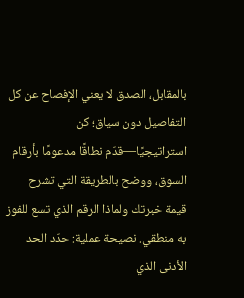بالمقابل، الصدق لا يعني الإفصاح عن كل التفاصيل دون سياق؛ كن استراتيجيًا—قدّم نطاقًا مدعومًا بأرقام السوق، ووضح بالطريقة التي تشرح قيمة خبرتك ولماذا الرقم الذي تسع للفوز به منطقي. نصيحة عملية: حدّد الحد الأدنى الذي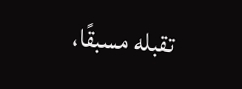تقبله مسبقًا،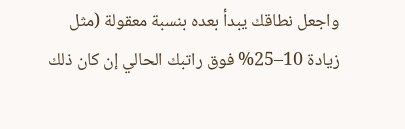واجعل نطاقك يبدأ بعده بنسبة معقولة (مثل زيادة 10–25% فوق راتبك الحالي إن كان ذلك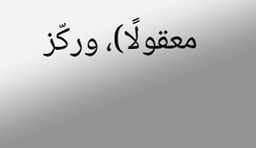معقولًا)، وركّز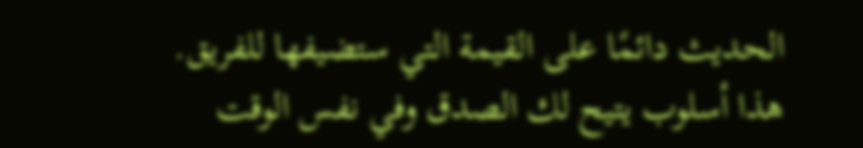الحديث دائمًا على القيمة التي ستضيفها للفريق. هذا أسلوب يتيح لك الصدق وفي نفس الوقت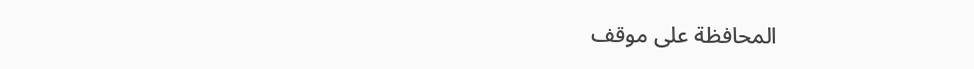المحافظة على موقف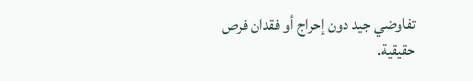تفاوضي جيد دون إحراج أو فقدان فرص حقيقية.